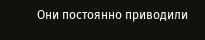Они постоянно приводили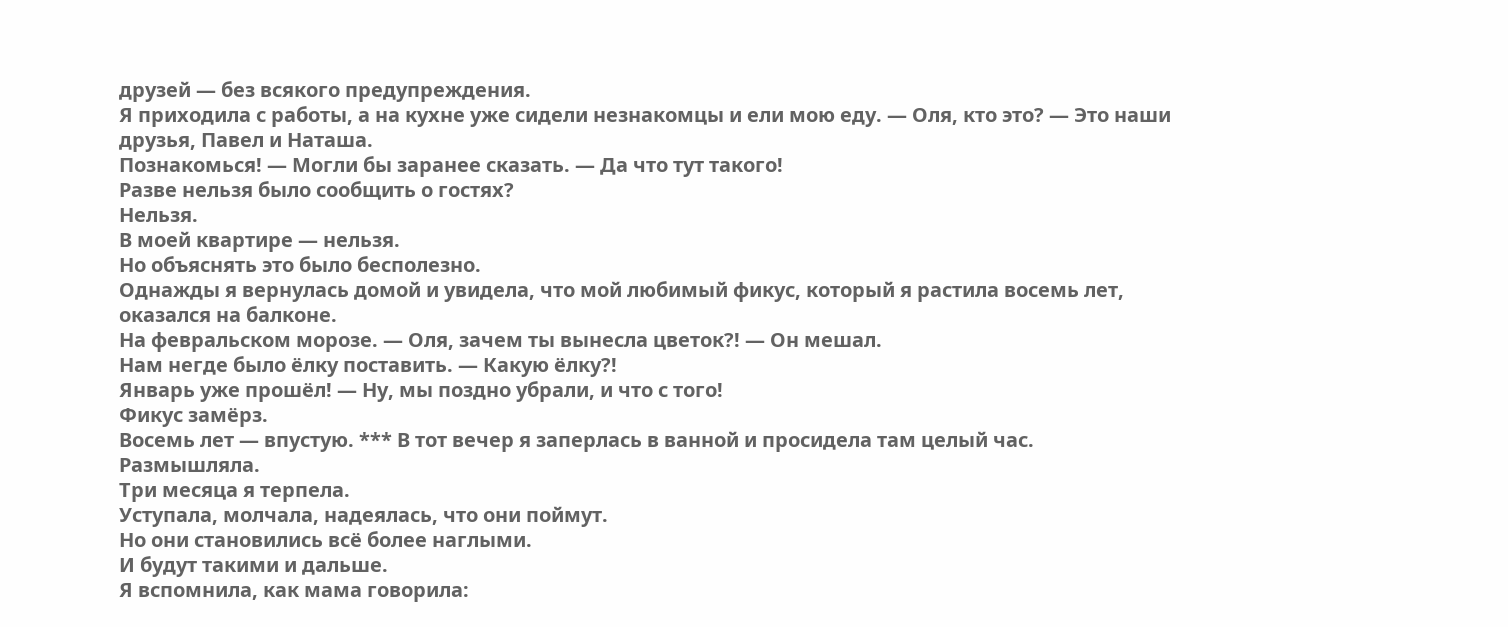друзей — без всякого предупреждения.
Я приходила с работы, а на кухне уже сидели незнакомцы и ели мою еду. — Оля, кто это? — Это наши друзья, Павел и Наташа.
Познакомься! — Могли бы заранее сказать. — Да что тут такого!
Разве нельзя было сообщить о гостях?
Нельзя.
В моей квартире — нельзя.
Но объяснять это было бесполезно.
Однажды я вернулась домой и увидела, что мой любимый фикус, который я растила восемь лет, оказался на балконе.
На февральском морозе. — Оля, зачем ты вынесла цветок?! — Он мешал.
Нам негде было ёлку поставить. — Какую ёлку?!
Январь уже прошёл! — Ну, мы поздно убрали, и что с того!
Фикус замёрз.
Восемь лет — впустую. *** В тот вечер я заперлась в ванной и просидела там целый час.
Размышляла.
Три месяца я терпела.
Уступала, молчала, надеялась, что они поймут.
Но они становились всё более наглыми.
И будут такими и дальше.
Я вспомнила, как мама говорила: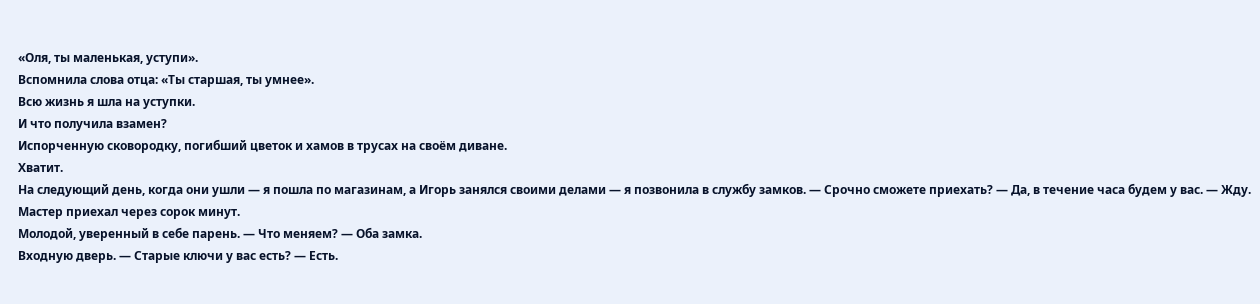«Оля, ты маленькая, уступи».
Вспомнила слова отца: «Ты старшая, ты умнее».
Всю жизнь я шла на уступки.
И что получила взамен?
Испорченную сковородку, погибший цветок и хамов в трусах на своём диване.
Хватит.
На следующий день, когда они ушли — я пошла по магазинам, а Игорь занялся своими делами — я позвонила в службу замков. — Срочно сможете приехать? — Да, в течение часа будем у вас. — Жду.
Мастер приехал через сорок минут.
Молодой, уверенный в себе парень. — Что меняем? — Оба замка.
Входную дверь. — Старые ключи у вас есть? — Есть.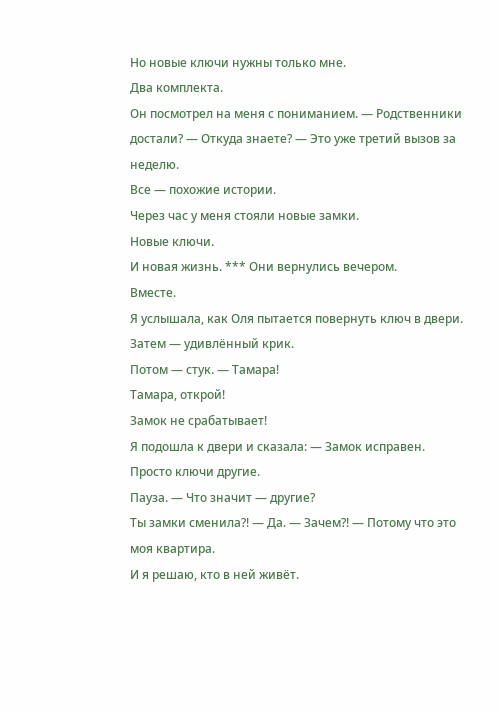Но новые ключи нужны только мне.
Два комплекта.
Он посмотрел на меня с пониманием. — Родственники достали? — Откуда знаете? — Это уже третий вызов за неделю.
Все — похожие истории.
Через час у меня стояли новые замки.
Новые ключи.
И новая жизнь. *** Они вернулись вечером.
Вместе.
Я услышала, как Оля пытается повернуть ключ в двери.
Затем — удивлённый крик.
Потом — стук. — Тамара!
Тамара, открой!
Замок не срабатывает!
Я подошла к двери и сказала: — Замок исправен.
Просто ключи другие.
Пауза. — Что значит — другие?
Ты замки сменила?! — Да. — Зачем?! — Потому что это моя квартира.
И я решаю, кто в ней живёт.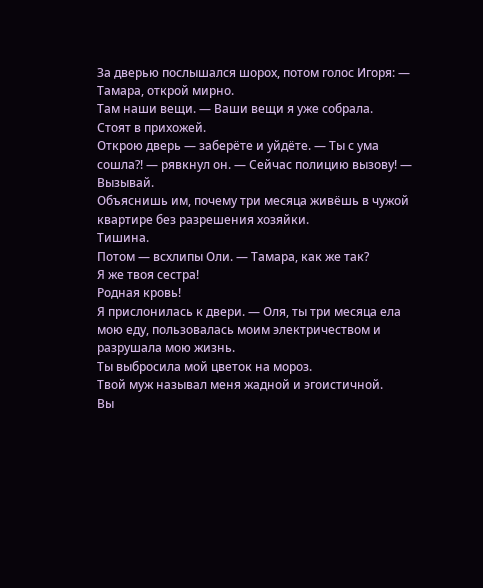За дверью послышался шорох, потом голос Игоря: — Тамара, открой мирно.
Там наши вещи. — Ваши вещи я уже собрала.
Стоят в прихожей.
Открою дверь — заберёте и уйдёте. — Ты с ума сошла?! — рявкнул он. — Сейчас полицию вызову! — Вызывай.
Объяснишь им, почему три месяца живёшь в чужой квартире без разрешения хозяйки.
Тишина.
Потом — всхлипы Оли. — Тамара, как же так?
Я же твоя сестра!
Родная кровь!
Я прислонилась к двери. — Оля, ты три месяца ела мою еду, пользовалась моим электричеством и разрушала мою жизнь.
Ты выбросила мой цветок на мороз.
Твой муж называл меня жадной и эгоистичной.
Вы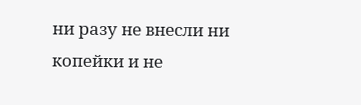ни разу не внесли ни копейки и не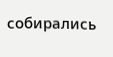собирались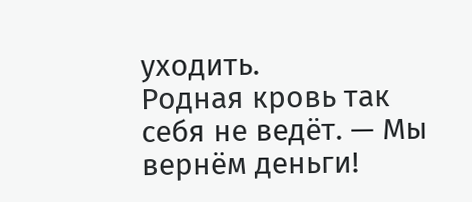уходить.
Родная кровь так себя не ведёт. — Мы вернём деньги!